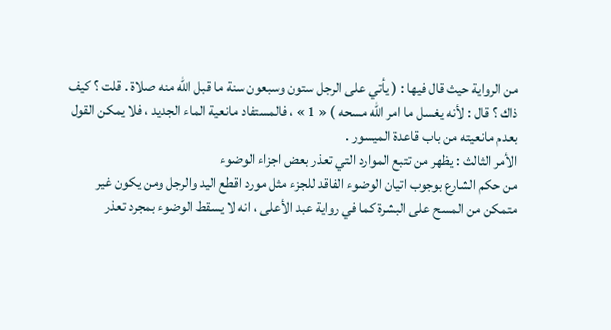من الرواية حيث قال فيها : ( يأتي على الرجل ستون وسبعون سنة ما قبل اللّه منه صلاة . قلت ؟ كيف ذاك ؟ قال : لأنه يغسل ما امر اللّه مسحه ) « 1 » ، فالمستفاد مانعية الماء الجديد ، فلا يمكن القول بعدم مانعيته من باب قاعدة الميسور .
الأمر الثالث : يظهر من تتبع الموارد التي تعذر بعض اجزاء الوضوء
من حكم الشارع بوجوب اتيان الوضوء الفاقد للجزء مثل مورد اقطع اليد والرجل ومن يكون غير متمكن من المسح على البشرة كما في رواية عبد الأعلى ، انه لا يسقط الوضوء بمجرد تعذر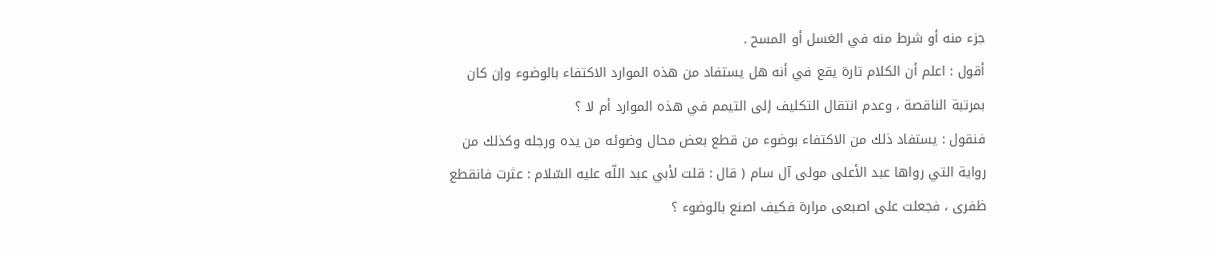جزء منه أو شرط منه في الغسل أو المسح .
أقول : اعلم أن الكلام تارة يقع في أنه هل يستفاد من هذه الموارد الاكتفاء بالوضوء وإن كان بمرتبة الناقصة ، وعدم انتقال التكليف إلى التيمم في هذه الموارد أم لا ؟
فنقول : يستفاد ذلك من الاكتفاء بوضوء من قطع بعض محال وضوئه من يده ورجله وكذلك من رواية التي رواها عبد الأعلى مولى آل سام ( قال : قلت لأبي عبد اللّه عليه السّلام : عثرت فانقطع ظفرى ، فجعلت على اصبعى مرارة فكيف اصنع بالوضوء ؟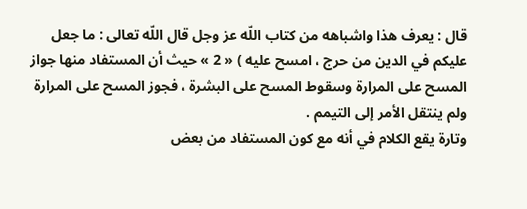قال : يعرف هذا واشباهه من كتاب اللّه عز وجل قال اللّه تعالى : ما جعل عليكم في الدين من حرج ، امسح عليه ) « 2 » حيث أن المستفاد منها جواز المسح على المرارة وسقوط المسح على البشرة ، فجوز المسح على المرارة ولم ينتقل الأمر إلى التيمم .
وتارة يقع الكلام في أنه مع كون المستفاد من بعض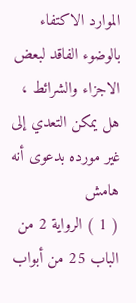الموارد الاكتفاء بالوضوء الفاقد لبعض الاجزاء والشرائط ، هل يمكن التعدي إلى غير مورده بدعوى أنه
هامش
( 1 ) الرواية 2 من الباب 25 من أبواب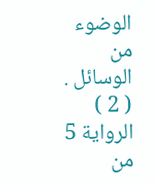الوضوء من الوسائل .
( 2 ) الرواية 5 من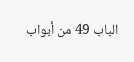الباب 49 من أبواب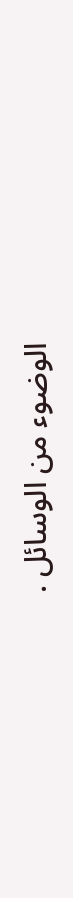الوضوء من الوسائل .